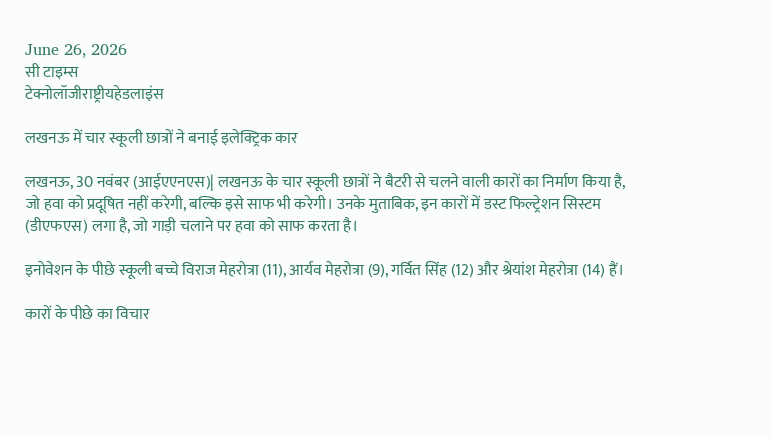June 26, 2026
सी टाइम्स
टेक्नोलॉजीराष्ट्रीयहेडलाइंस

लखनऊ में चार स्कूली छात्रों ने बनाई इलेक्ट्रिक कार

लखनऊ, 30 नवंबर (आईएएनएस)| लखनऊ के चार स्कूली छात्रों ने बैटरी से चलने वाली कारों का निर्माण किया है, जो हवा को प्रदूषित नहीं करेगी, बल्कि इसे साफ भी करेगी। उनके मुताबिक, इन कारों में डस्ट फिल्ट्रेशन सिस्टम (डीएफएस) लगा है, जो गाड़ी चलाने पर हवा को साफ करता है।

इनोवेशन के पीछे स्कूली बच्चे विराज मेहरोत्रा (11), आर्यव मेहरोत्रा (9), गर्वित सिंह (12) और श्रेयांश मेहरोत्रा (14) हैं।

कारों के पीछे का विचार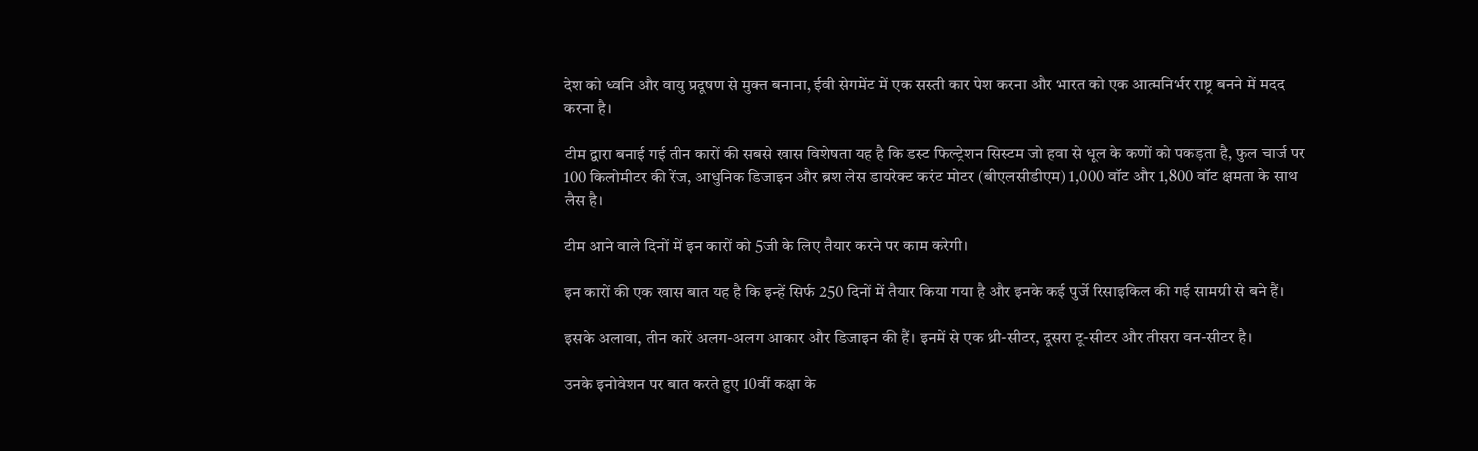देश को ध्वनि और वायु प्रदूषण से मुक्त बनाना, ईवी सेगमेंट में एक सस्ती कार पेश करना और भारत को एक आत्मनिर्भर राष्ट्र बनने में मदद करना है।

टीम द्वारा बनाई गई तीन कारों की सबसे खास विशेषता यह है कि डस्ट फिल्ट्रेशन सिस्टम जो हवा से धूल के कणों को पकड़ता है, फुल चार्ज पर 100 किलोमीटर की रेंज, आधुनिक डिजाइन और ब्रश लेस डायरेक्ट करंट मोटर (बीएलसीडीएम) 1,000 वॉट और 1,800 वॉट क्षमता के साथ लैस है।

टीम आने वाले दिनों में इन कारों को 5जी के लिए तैयार करने पर काम करेगी।

इन कारों की एक खास बात यह है कि इन्हें सिर्फ 250 दिनों में तैयार किया गया है और इनके कई पुर्जे रिसाइकिल की गई सामग्री से बने हैं।

इसके अलावा, तीन कारें अलग-अलग आकार और डिजाइन की हैं। इनमें से एक थ्री-सीटर, दूसरा टू-सीटर और तीसरा वन-सीटर है।

उनके इनोवेशन पर बात करते हुए 10वीं कक्षा के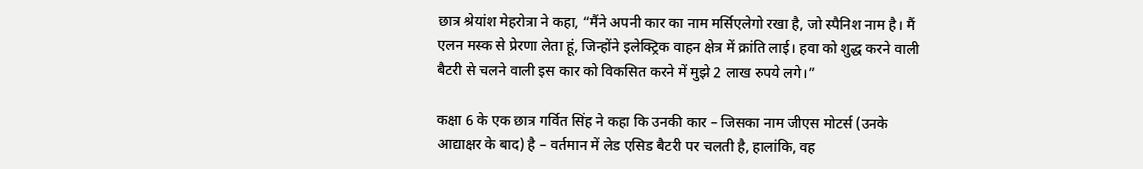छात्र श्रेयांश मेहरोत्रा ने कहा, “मैंने अपनी कार का नाम मर्सिएलेगो रखा है, जो स्पैनिश नाम है। मैं एलन मस्क से प्रेरणा लेता हूं, जिन्होंने इलेक्ट्रिक वाहन क्षेत्र में क्रांति लाई। हवा को शुद्ध करने वाली बैटरी से चलने वाली इस कार को विकसित करने में मुझे 2 लाख रुपये लगे।”

कक्षा 6 के एक छात्र गर्वित सिंह ने कहा कि उनकी कार – जिसका नाम जीएस मोटर्स (उनके आद्याक्षर के बाद) है – वर्तमान में लेड एसिड बैटरी पर चलती है, हालांकि, वह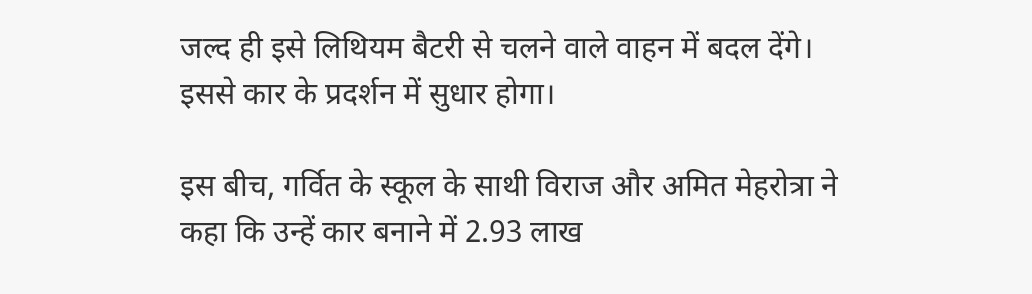जल्द ही इसे लिथियम बैटरी से चलने वाले वाहन में बदल देंगे। इससे कार के प्रदर्शन में सुधार होगा।

इस बीच, गर्वित के स्कूल के साथी विराज और अमित मेहरोत्रा ने कहा कि उन्हें कार बनाने में 2.93 लाख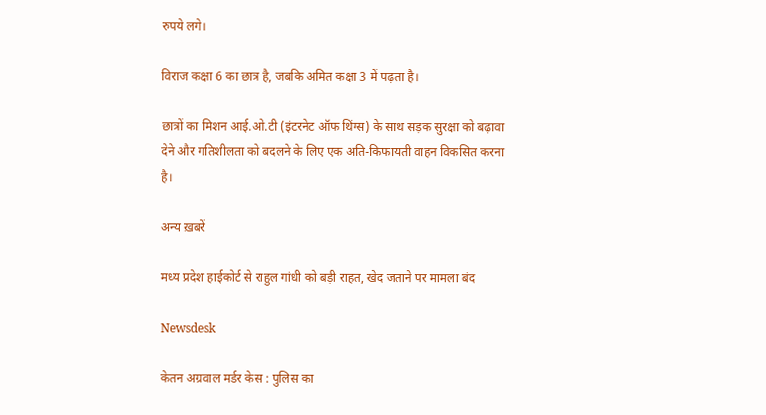रुपये लगे।

विराज कक्षा 6 का छात्र है, जबकि अमित कक्षा 3 में पढ़ता है।

छात्रों का मिशन आई.ओ.टी (इंटरनेट ऑफ थिंग्स) के साथ सड़क सुरक्षा को बढ़ावा देने और गतिशीलता को बदलने के लिए एक अति-किफायती वाहन विकसित करना है।

अन्य ख़बरें

मध्य प्रदेश हाईकोर्ट से राहुल गांधी को बड़ी राहत, खेद जताने पर मामला बंद

Newsdesk

केतन अग्रवाल मर्डर केस : पुलिस का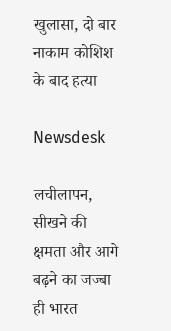खुलासा, दो बार नाकाम कोशिश के बाद हत्या

Newsdesk

लचीलापन, सीखने की क्षमता और आगे बढ़ने का जज्बा ही भारत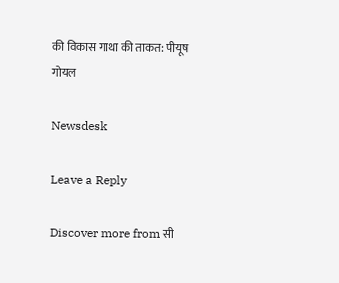की विकास गाथा की ताकत: पीयूष गोयल

Newsdesk

Leave a Reply

Discover more from सी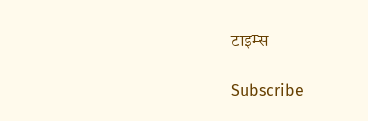टाइम्स

Subscribe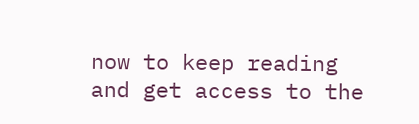now to keep reading and get access to the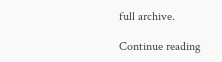full archive.

Continue reading